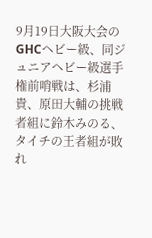9月19日大阪大会のGHCヘビー級、同ジュニアヘビー級選手権前哨戦は、杉浦貴、原田大輔の挑戦者組に鈴木みのる、タイチの王者組が敗れ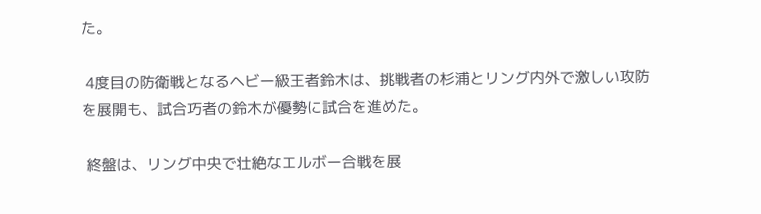た。

 4度目の防衛戦となるヘビー級王者鈴木は、挑戦者の杉浦とリング内外で激しい攻防を展開も、試合巧者の鈴木が優勢に試合を進めた。

 終盤は、リング中央で壮絶なエルボー合戦を展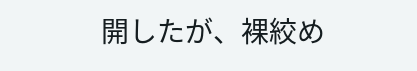開したが、裸絞め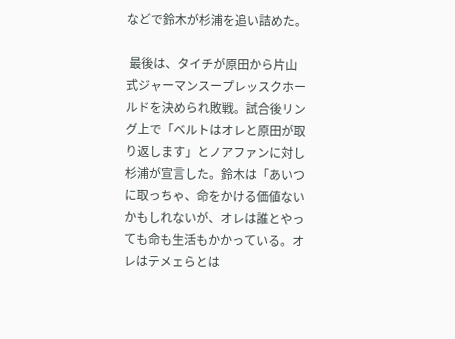などで鈴木が杉浦を追い詰めた。

 最後は、タイチが原田から片山式ジャーマンスープレッスクホールドを決められ敗戦。試合後リング上で「ベルトはオレと原田が取り返します」とノアファンに対し杉浦が宣言した。鈴木は「あいつに取っちゃ、命をかける価値ないかもしれないが、オレは誰とやっても命も生活もかかっている。オレはテメェらとは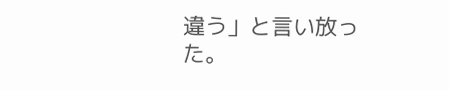違う」と言い放った。